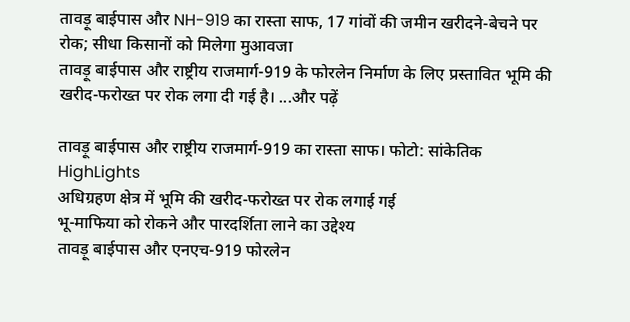तावड़ू बाईपास और NH-919 का रास्ता साफ, 17 गांवों की जमीन खरीदने-बेचने पर रोक; सीधा किसानों को मिलेगा मुआवजा
तावड़ू बाईपास और राष्ट्रीय राजमार्ग-919 के फोरलेन निर्माण के लिए प्रस्तावित भूमि की खरीद-फरोख्त पर रोक लगा दी गई है। ...और पढ़ें

तावड़ू बाईपास और राष्ट्रीय राजमार्ग-919 का रास्ता साफ। फोटो: सांकेतिक
HighLights
अधिग्रहण क्षेत्र में भूमि की खरीद-फरोख्त पर रोक लगाई गई
भू-माफिया को रोकने और पारदर्शिता लाने का उद्देश्य
तावड़ू बाईपास और एनएच-919 फोरलेन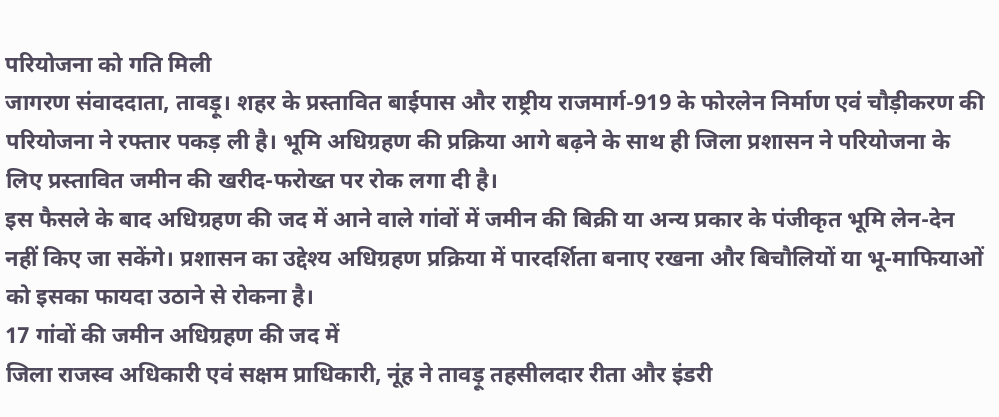परियोजना को गति मिली
जागरण संवाददाता, तावड़ू। शहर के प्रस्तावित बाईपास और राष्ट्रीय राजमार्ग-919 के फोरलेन निर्माण एवं चौड़ीकरण की परियोजना ने रफ्तार पकड़ ली है। भूमि अधिग्रहण की प्रक्रिया आगे बढ़ने के साथ ही जिला प्रशासन ने परियोजना के लिए प्रस्तावित जमीन की खरीद-फरोख्त पर रोक लगा दी है।
इस फैसले के बाद अधिग्रहण की जद में आने वाले गांवों में जमीन की बिक्री या अन्य प्रकार के पंजीकृत भूमि लेन-देन नहीं किए जा सकेंगे। प्रशासन का उद्देश्य अधिग्रहण प्रक्रिया में पारदर्शिता बनाए रखना और बिचौलियों या भू-माफियाओं को इसका फायदा उठाने से रोकना है।
17 गांवों की जमीन अधिग्रहण की जद में
जिला राजस्व अधिकारी एवं सक्षम प्राधिकारी, नूंह ने तावड़ू तहसीलदार रीता और इंडरी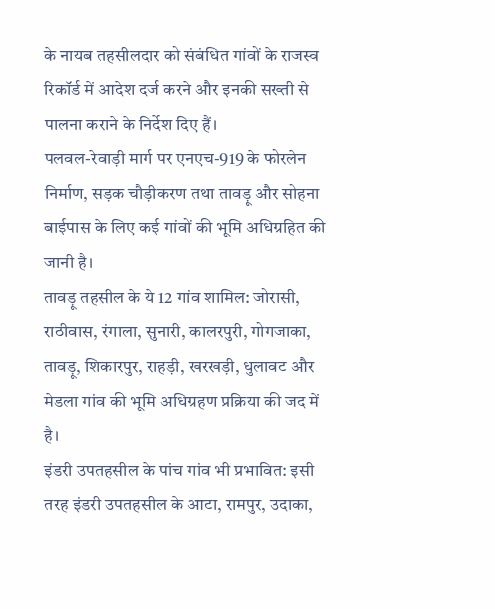के नायब तहसीलदार को संबंधित गांवों के राजस्व रिकॉर्ड में आदेश दर्ज करने और इनकी सख्ती से पालना कराने के निर्देश दिए हैं।
पलवल-रेवाड़ी मार्ग पर एनएच-919 के फोरलेन निर्माण, सड़क चौड़ीकरण तथा तावड़ू और सोहना बाईपास के लिए कई गांवों की भूमि अधिग्रहित की जानी है।
तावड़ू तहसील के ये 12 गांव शामिल: जोरासी, राठीवास, रंगाला, सुनारी, कालरपुरी, गोगजाका, तावड़ू, शिकारपुर, राहड़ी, खरखड़ी, धुलावट और मेडला गांव की भूमि अधिग्रहण प्रक्रिया की जद में है।
इंडरी उपतहसील के पांच गांव भी प्रभावित: इसी तरह इंडरी उपतहसील के आटा, रामपुर, उदाका,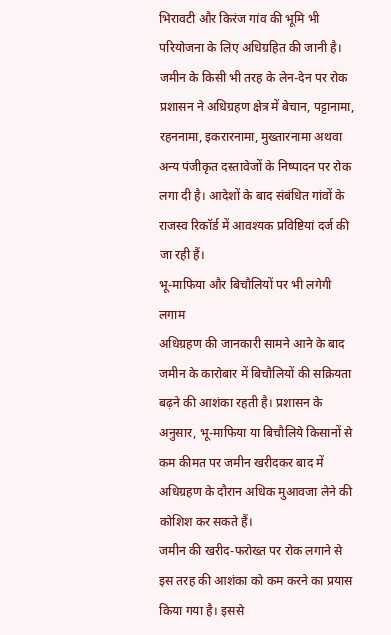भिरावटी और किरंज गांव की भूमि भी परियोजना के लिए अधिग्रहित की जानी है।
जमीन के किसी भी तरह के लेन-देन पर रोक
प्रशासन ने अधिग्रहण क्षेत्र में बेचान, पट्टानामा, रहननामा, इकरारनामा, मुख्तारनामा अथवा अन्य पंजीकृत दस्तावेजों के निष्पादन पर रोक लगा दी है। आदेशों के बाद संबंधित गांवों के राजस्व रिकॉर्ड में आवश्यक प्रविष्टियां दर्ज की जा रही हैं।
भू-माफिया और बिचौलियों पर भी लगेगी लगाम
अधिग्रहण की जानकारी सामने आने के बाद जमीन के कारोबार में बिचौलियों की सक्रियता बढ़ने की आशंका रहती है। प्रशासन के अनुसार, भू-माफिया या बिचौलिये किसानों से कम कीमत पर जमीन खरीदकर बाद में अधिग्रहण के दौरान अधिक मुआवजा लेने की कोशिश कर सकते हैं।
जमीन की खरीद-फरोख्त पर रोक लगाने से इस तरह की आशंका को कम करने का प्रयास किया गया है। इससे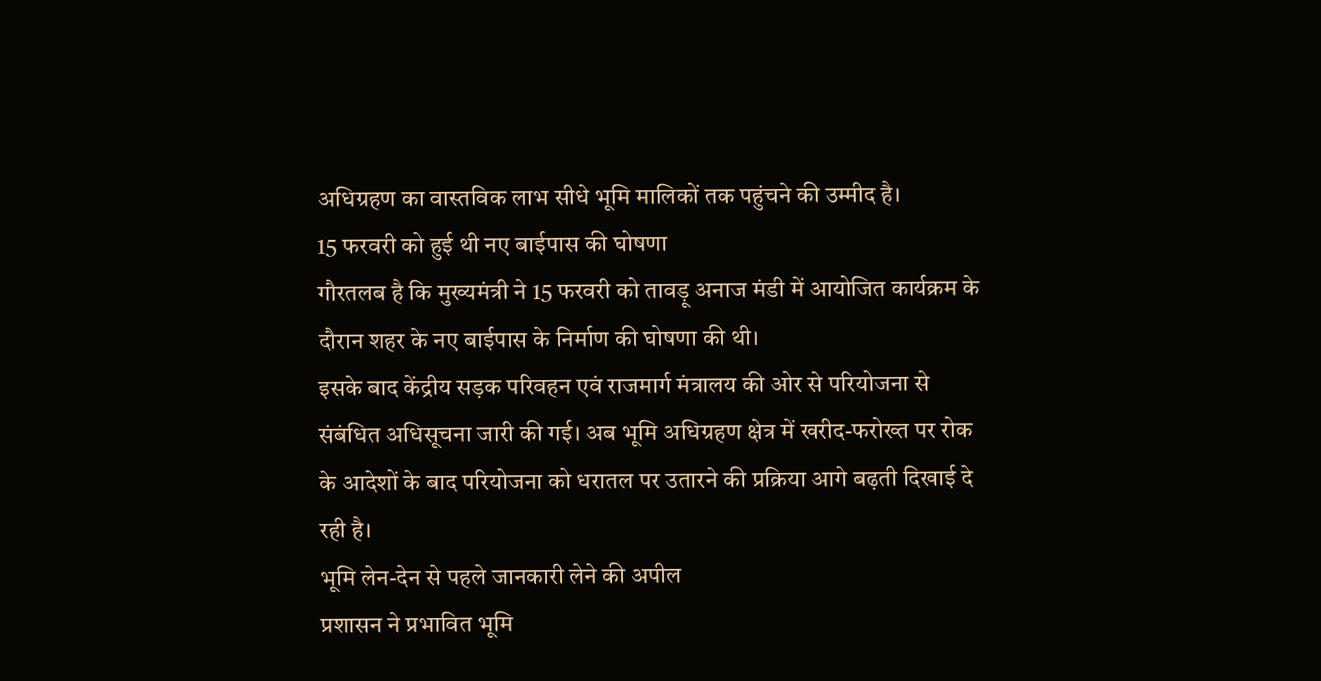अधिग्रहण का वास्तविक लाभ सीधे भूमि मालिकों तक पहुंचने की उम्मीद है।
15 फरवरी को हुई थी नए बाईपास की घोषणा
गौरतलब है कि मुख्यमंत्री ने 15 फरवरी को तावड़ू अनाज मंडी में आयोजित कार्यक्रम के दौरान शहर के नए बाईपास के निर्माण की घोषणा की थी।
इसके बाद केंद्रीय सड़क परिवहन एवं राजमार्ग मंत्रालय की ओर से परियोजना से संबंधित अधिसूचना जारी की गई। अब भूमि अधिग्रहण क्षेत्र में खरीद-फरोख्त पर रोक के आदेशों के बाद परियोजना को धरातल पर उतारने की प्रक्रिया आगे बढ़ती दिखाई दे रही है।
भूमि लेन-देन से पहले जानकारी लेने की अपील
प्रशासन ने प्रभावित भूमि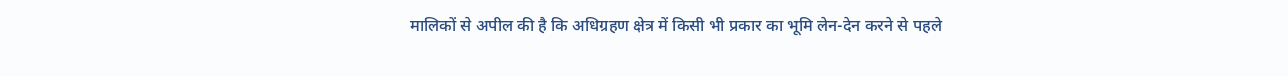मालिकों से अपील की है कि अधिग्रहण क्षेत्र में किसी भी प्रकार का भूमि लेन-देन करने से पहले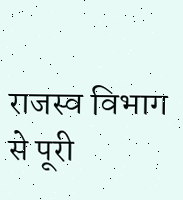राजस्व विभाग से पूरी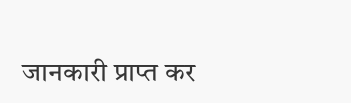जानकारी प्राप्त कर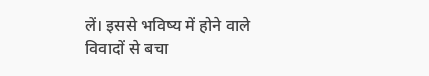लें। इससे भविष्य में होने वाले विवादों से बचा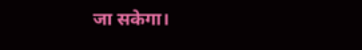जा सकेगा।